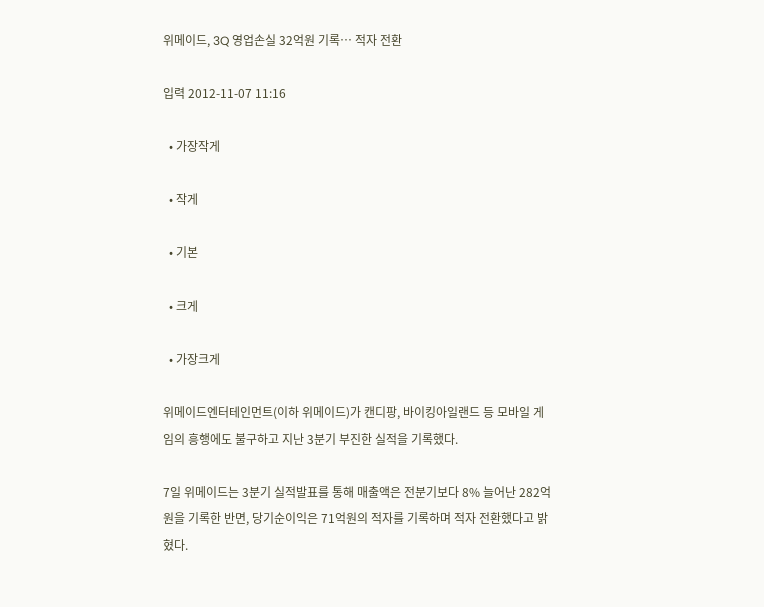위메이드, 3Q 영업손실 32억원 기록… 적자 전환

입력 2012-11-07 11:16

  • 가장작게

  • 작게

  • 기본

  • 크게

  • 가장크게

위메이드엔터테인먼트(이하 위메이드)가 캔디팡, 바이킹아일랜드 등 모바일 게임의 흥행에도 불구하고 지난 3분기 부진한 실적을 기록했다.

7일 위메이드는 3분기 실적발표를 통해 매출액은 전분기보다 8% 늘어난 282억원을 기록한 반면, 당기순이익은 71억원의 적자를 기록하며 적자 전환했다고 밝혔다.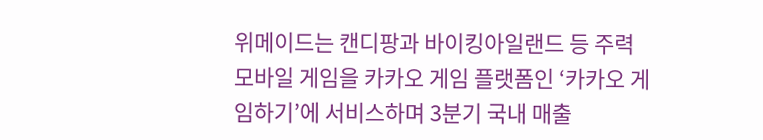위메이드는 캔디팡과 바이킹아일랜드 등 주력 모바일 게임을 카카오 게임 플랫폼인 ‘카카오 게임하기’에 서비스하며 3분기 국내 매출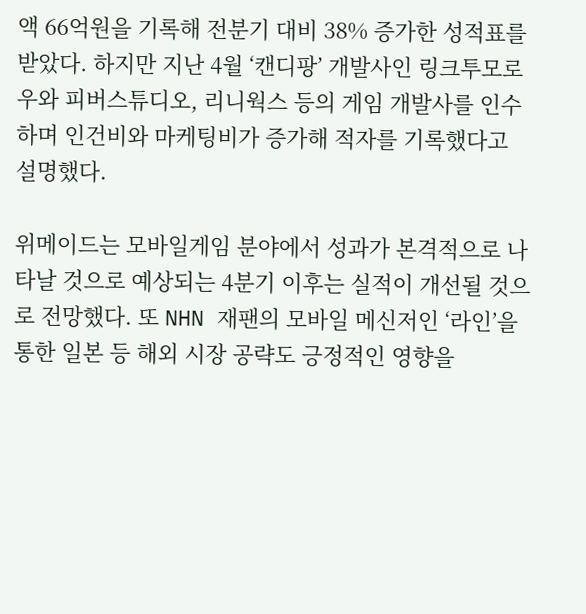액 66억원을 기록해 전분기 대비 38% 증가한 성적표를 받았다. 하지만 지난 4월 ‘캔디팡’ 개발사인 링크투모로우와 피버스튜디오, 리니웍스 등의 게임 개발사를 인수하며 인건비와 마케팅비가 증가해 적자를 기록했다고 설명했다.

위메이드는 모바일게임 분야에서 성과가 본격적으로 나타날 것으로 예상되는 4분기 이후는 실적이 개선될 것으로 전망했다. 또 NHN 재팬의 모바일 메신저인 ‘라인’을 통한 일본 등 해외 시장 공략도 긍정적인 영향을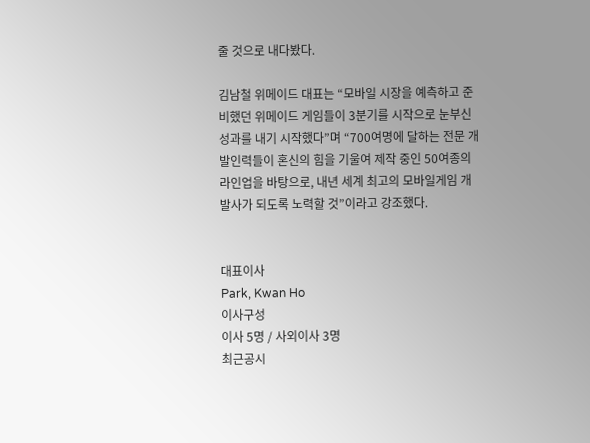줄 것으로 내다봤다.

김남철 위메이드 대표는 “모바일 시장을 예측하고 준비했던 위메이드 게임들이 3분기를 시작으로 눈부신 성과를 내기 시작했다”며 “700여명에 달하는 전문 개발인력들이 혼신의 힘을 기울여 제작 중인 50여종의 라인업을 바탕으로, 내년 세계 최고의 모바일게임 개발사가 되도록 노력할 것”이라고 강조했다.


대표이사
Park, Kwan Ho
이사구성
이사 5명 / 사외이사 3명
최근공시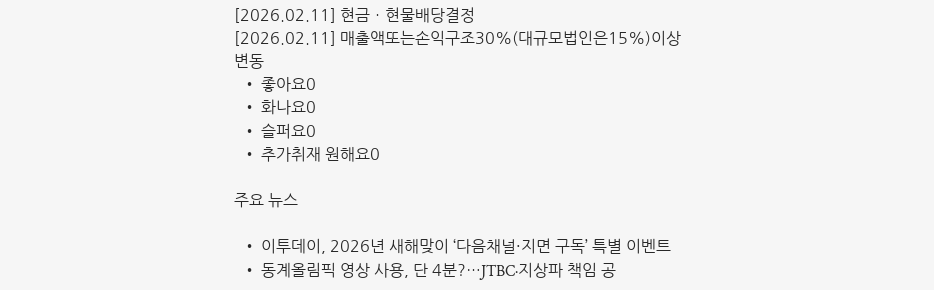[2026.02.11] 현금ㆍ현물배당결정
[2026.02.11] 매출액또는손익구조30%(대규모법인은15%)이상변동
  • 좋아요0
  • 화나요0
  • 슬퍼요0
  • 추가취재 원해요0

주요 뉴스

  • 이투데이, 2026년 새해맞이 ‘다음채널·지면 구독’ 특별 이벤트
  • 동계올림픽 영상 사용, 단 4분?…JTBC·지상파 책임 공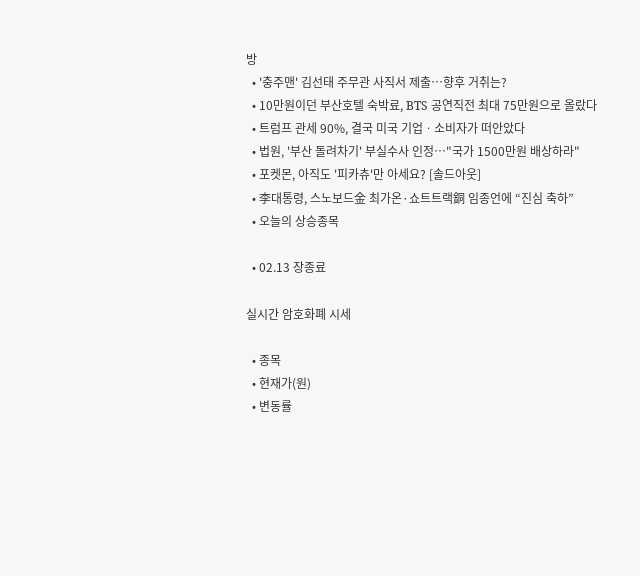방
  • '충주맨' 김선태 주무관 사직서 제출…향후 거취는?
  • 10만원이던 부산호텔 숙박료, BTS 공연직전 최대 75만원으로 올랐다
  • 트럼프 관세 90%, 결국 미국 기업ㆍ소비자가 떠안았다
  • 법원, '부산 돌려차기' 부실수사 인정…"국가 1500만원 배상하라"
  • 포켓몬, 아직도 '피카츄'만 아세요? [솔드아웃]
  • 李대통령, 스노보드金 최가온·쇼트트랙銅 임종언에 “진심 축하”
  • 오늘의 상승종목

  • 02.13 장종료

실시간 암호화폐 시세

  • 종목
  • 현재가(원)
  • 변동률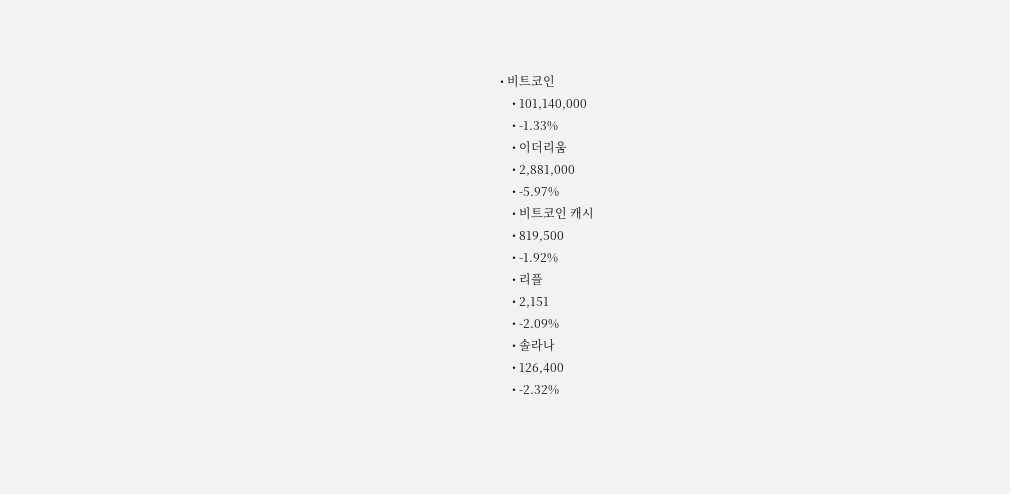• 비트코인
    • 101,140,000
    • -1.33%
    • 이더리움
    • 2,881,000
    • -5.97%
    • 비트코인 캐시
    • 819,500
    • -1.92%
    • 리플
    • 2,151
    • -2.09%
    • 솔라나
    • 126,400
    • -2.32%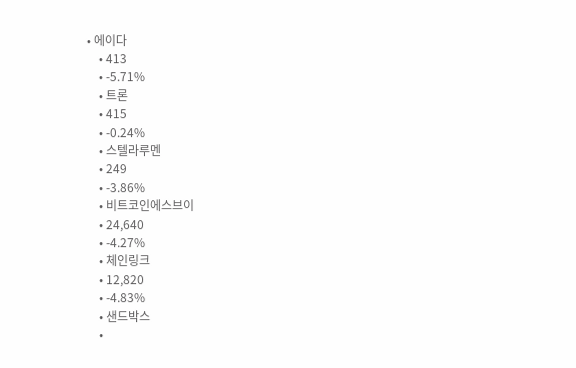• 에이다
    • 413
    • -5.71%
    • 트론
    • 415
    • -0.24%
    • 스텔라루멘
    • 249
    • -3.86%
    • 비트코인에스브이
    • 24,640
    • -4.27%
    • 체인링크
    • 12,820
    • -4.83%
    • 샌드박스
    •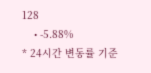128
    • -5.88%
* 24시간 변동률 기준